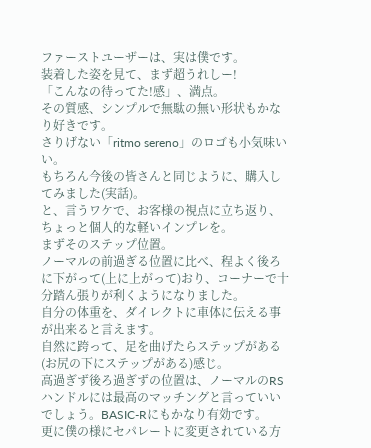ファーストユーザーは、実は僕です。
装着した姿を見て、まず超うれしー!
「こんなの待ってた!感」、満点。
その質感、シンプルで無駄の無い形状もかなり好きです。
さりげない「ritmo sereno」のロゴも小気味いい。
もちろん今後の皆さんと同じように、購入してみました(実話)。
と、言うワケで、お客様の視点に立ち返り、ちょっと個人的な軽いインプレを。
まずそのステップ位置。
ノーマルの前過ぎる位置に比べ、程よく後ろに下がって(上に上がって)おり、コーナーで十分踏ん張りが利くようになりました。
自分の体重を、ダイレクトに車体に伝える事が出来ると言えます。
自然に跨って、足を曲げたらステップがある(お尻の下にステップがある)感じ。
高過ぎず後ろ過ぎずの位置は、ノーマルのRSハンドルには最高のマッチングと言っていいでしょう。BASIC-Rにもかなり有効です。
更に僕の様にセパレートに変更されている方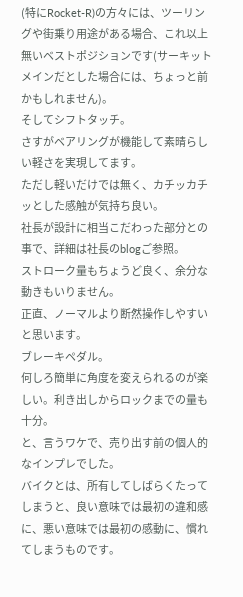(特にRocket-R)の方々には、ツーリングや街乗り用途がある場合、これ以上無いベストポジションです(サーキットメインだとした場合には、ちょっと前かもしれません)。
そしてシフトタッチ。
さすがベアリングが機能して素晴らしい軽さを実現してます。
ただし軽いだけでは無く、カチッカチッとした感触が気持ち良い。
社長が設計に相当こだわった部分との事で、詳細は社長のblogご参照。
ストローク量もちょうど良く、余分な動きもいりません。
正直、ノーマルより断然操作しやすいと思います。
ブレーキペダル。
何しろ簡単に角度を変えられるのが楽しい。利き出しからロックまでの量も十分。
と、言うワケで、売り出す前の個人的なインプレでした。
バイクとは、所有してしばらくたってしまうと、良い意味では最初の違和感に、悪い意味では最初の感動に、慣れてしまうものです。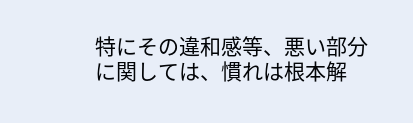特にその違和感等、悪い部分に関しては、慣れは根本解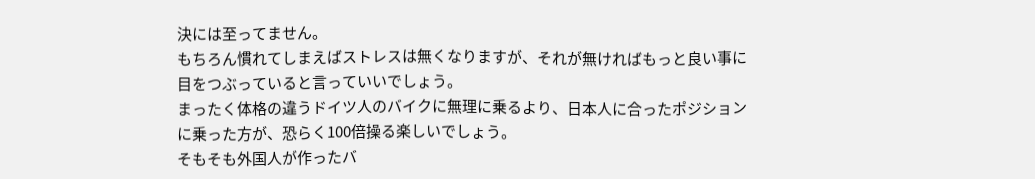決には至ってません。
もちろん慣れてしまえばストレスは無くなりますが、それが無ければもっと良い事に目をつぶっていると言っていいでしょう。
まったく体格の違うドイツ人のバイクに無理に乗るより、日本人に合ったポジションに乗った方が、恐らく100倍操る楽しいでしょう。
そもそも外国人が作ったバ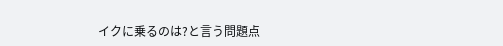イクに乗るのは?と言う問題点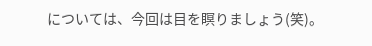については、今回は目を瞑りましょう(笑)。